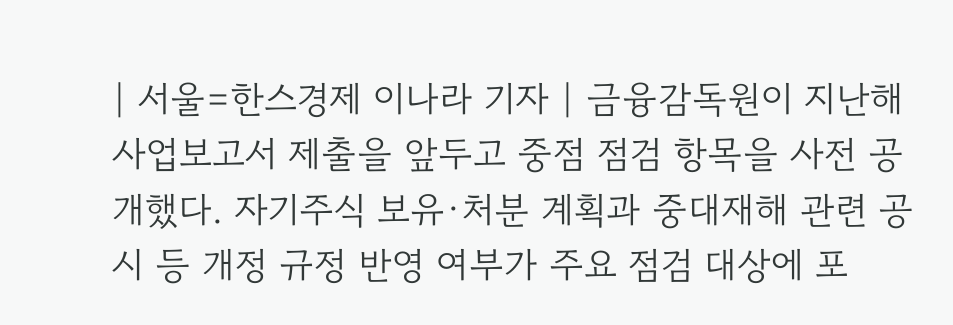| 서울=한스경제 이나라 기자 | 금융감독원이 지난해 사업보고서 제출을 앞두고 중점 점검 항목을 사전 공개했다. 자기주식 보유·처분 계획과 중대재해 관련 공시 등 개정 규정 반영 여부가 주요 점검 대상에 포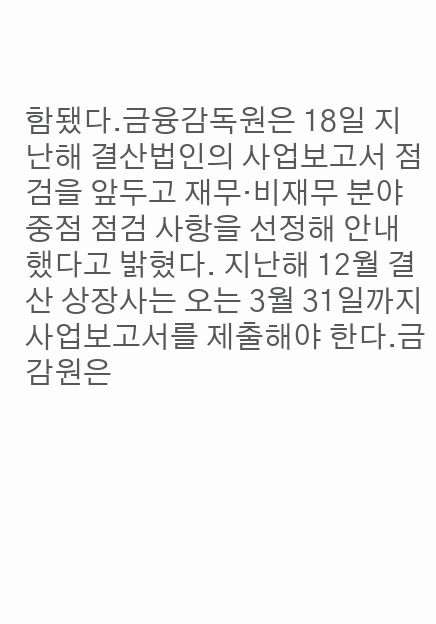함됐다.금융감독원은 18일 지난해 결산법인의 사업보고서 점검을 앞두고 재무·비재무 분야 중점 점검 사항을 선정해 안내했다고 밝혔다. 지난해 12월 결산 상장사는 오는 3월 31일까지 사업보고서를 제출해야 한다.금감원은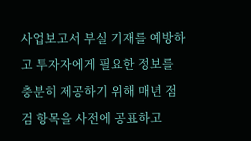사업보고서 부실 기재를 예방하고 투자자에게 필요한 정보를 충분히 제공하기 위해 매년 점검 항목을 사전에 공표하고